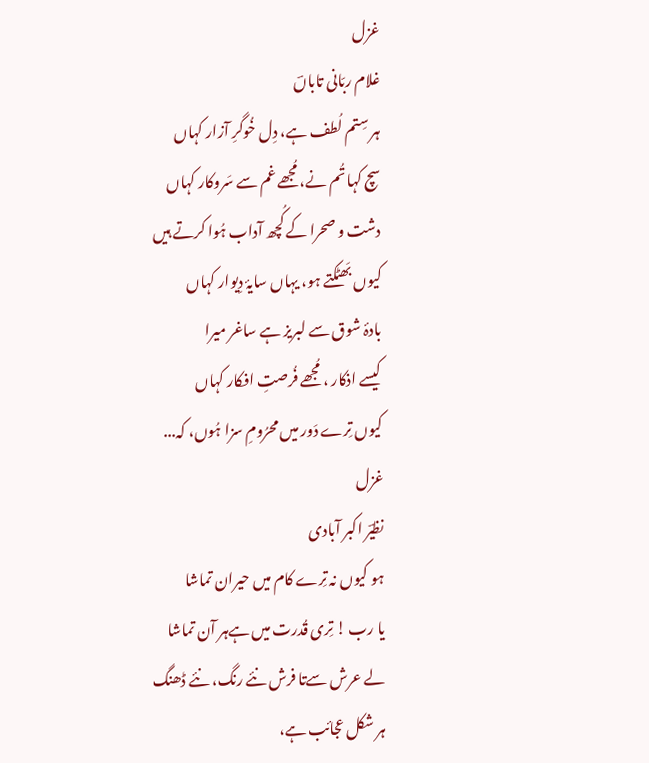غزل
غلام ربّانی تاباںؔ
ہر سِتم لُطف ہے، دِل خُوگرِ آزار کہاں
سچ کہا تُم نے، مُجھے غم سے سَروکار کہاں
دشت و صحرا کے کُچھ آداب ہُوا کرتے ہیں
کیوں بَھٹکتے ہو، یہاں سایۂ دِیوار کہاں
بادۂ شوق سے لبریز ہے ساغر میرا
کیسے اذکار ، مُجھے فُرصتِ افکار کہاں
کیوں تِرے دَور میں محرُومِ سزا ہُوں، کہ...
غزل
نظیؔر اکبر آبادی
ہو کیوں نہ تِرے کام میں حیران تماشا
یا رب ! تِری قُدرت میں ہےہر آن تماشا
لے عرش سےتا فرش نئے رنگ، نئے ڈھنگ
ہر شکل عجائب ہے،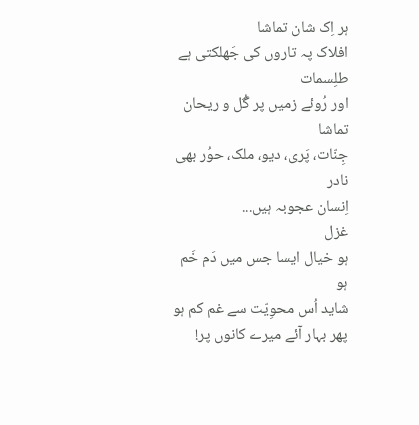ہر اِک شان تماشا
افلاک پہ تاروں کی جَھلکتی ہے طلِسمات
اور رُوئے زمیں پر گُل و ریحان تماشا
جِنّات، پَری، دیو، ملک، حوُر بھی نادر
اِنسان عجوبہ ہیں...
غزل
ہو خیال ایسا جس میں دَم خَم ہو
شاید اُس محوِیّت سے غم کم ہو
پھر بہار آئے میرے کانوں پر!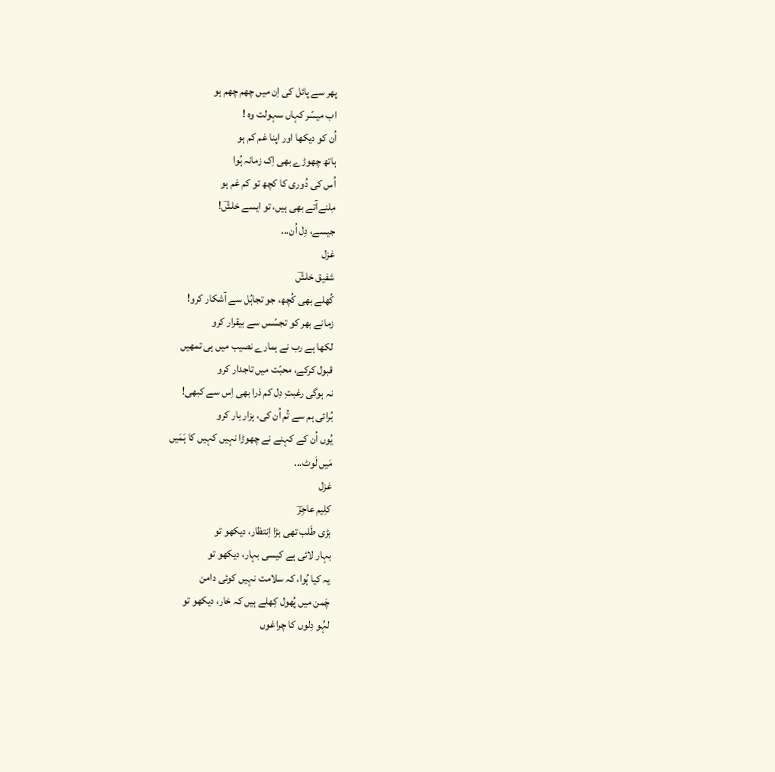پھر سے پائل کی اِن میں چھم چھم ہو
اب میسّر کہاں سہولت وہ !
اُن کو دیکھا اور اپنا غم کم ہو
ہاتھ چھوڑے بھی اِک زمانہ ہُوا
اُس کی دُوری کا کچھ تو کم غم ہو
مِلنےآتے بھی ہیں، تو ایسے خلشؔ!
جیسے، دِل اُن...
غزل
شفیق خلشؔ
کُھلے بھی کُچھ، جو تجاہُل سے آشکار کرو!
زمانے بھر کو تجسّس سے بیقرار کرو
لکھا ہے رب نے ہمارے نصیب میں ہی تمھیں
قبول کرکے، محبّت میں تاجدار کرو
نہ ہوگی رغبتِ دِل کم ذرا بھی اِس سے کبھی!
بُرائی ہم سے تُم اُن کی، ہزار بار کرو
یُوں اُن کے کہنے نے چھوڑا نہیں کہیں کا ہَمَیں
مَیں لَوٹ...
غزل
کلِیم عاجِزؔ
بڑی طَلب تھی بڑا اِنتظار، دیکھو تو
بہار لائی ہے کیسی بہار، دیکھو تو
یہ کیا ہُوا، کہ سلامت نہیں کوئی دامن
چَمن میں پُھول کِھلے ہیں کہ خار، دیکھو تو
لہُو دِلوں کا چراغوں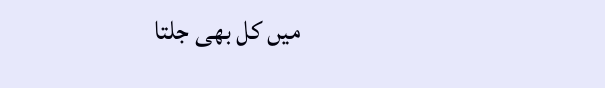میں کل بھی جلتا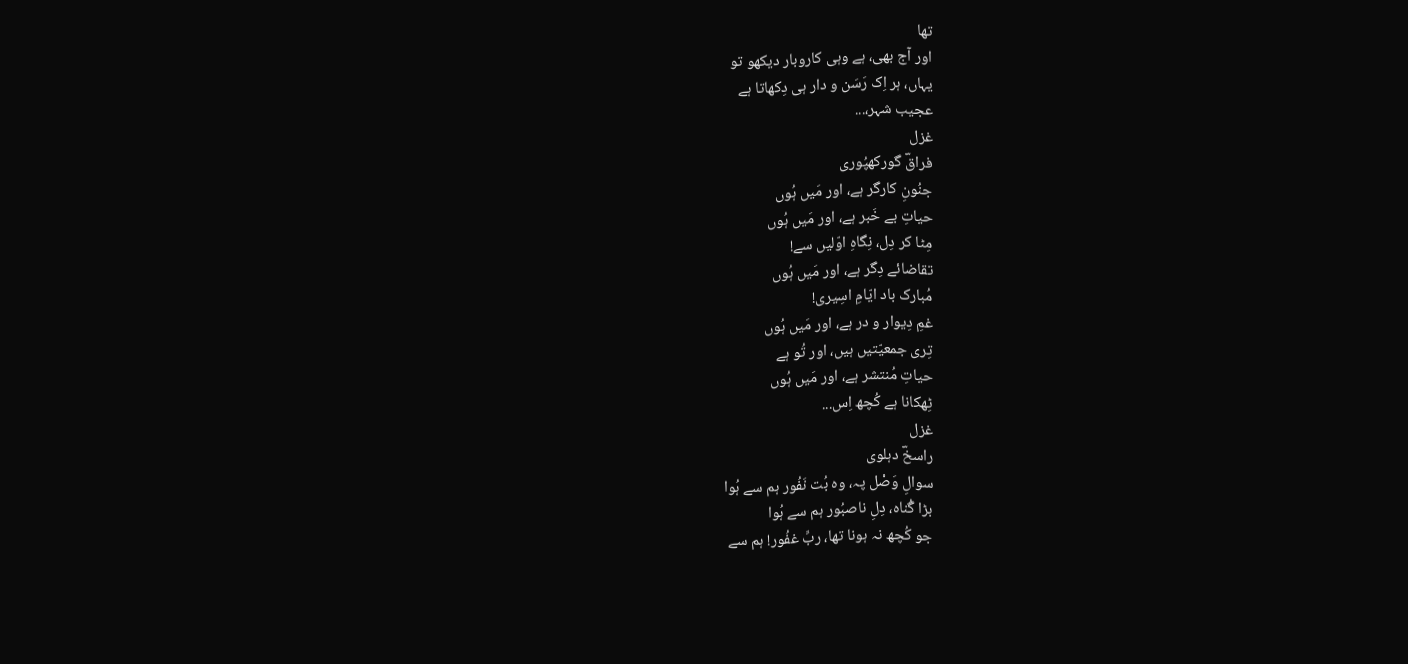تھا
اور آج بھی، ہے وہی کاروبار دیکھو تو
یہاں، ہر اِک رَسَن و دار ہی دِکھاتا ہے
عجیب شہر،...
غزل
فراقؔ گورکھپُوری
جنُونِ کارگر ہے، اور مَیں ہُوں
حیاتِ بے خَبر ہے، اور مَیں ہُوں
مِٹا کر دِل، نِگاہِ اوّلیں سے!
تقاضائے دِگر ہے، اور مَیں ہُوں
مُبارک باد ایّامِ اسِیری!
غمِ دِیوار و در ہے، اور مَیں ہُوں
تِری جمعیّتیں ہیں، اور تُو ہے
حیاتِ مُنتشر ہے، اور مَیں ہُوں
ٹِھکانا ہے کُچھ اِس...
غزل
راسخؔ دہلوی
سوالِ وَصْل پہ، وہ بُت نَفُور ہم سے ہُوا
بڑا گُناہ، دِلِ ناصبُور ہم سے ہُوا
جو کُچھ نہ ہونا تھا، ربِّ غفُور! ہم سے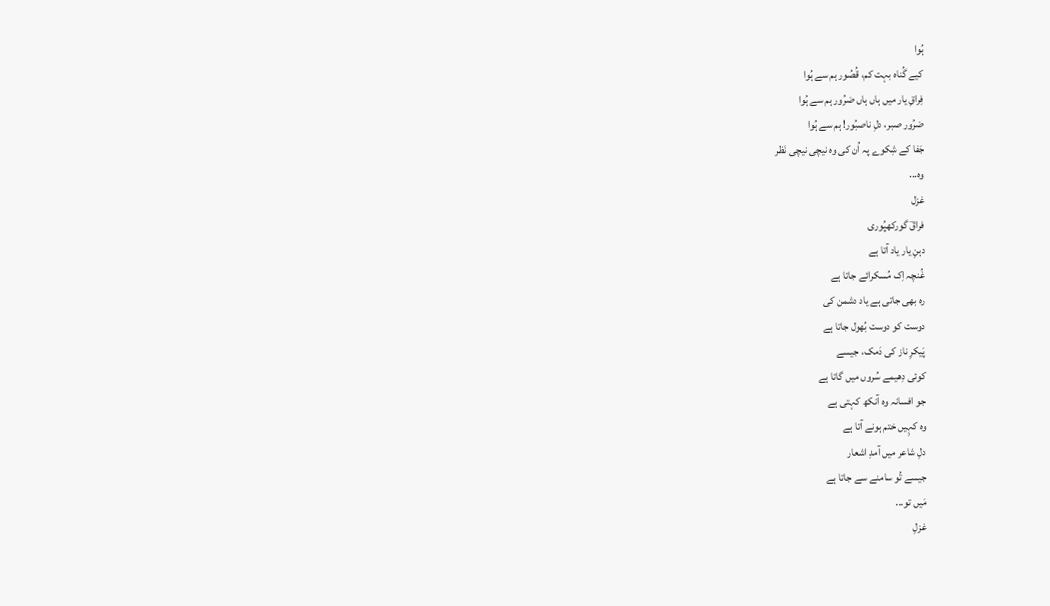ہُوا
کیے گُناہ بہت کم، قُصُور ہم سے ہُوا
فِراقِ یار میں ہاں ہاں ضرُور ہم سے ہُوا
ضرُور صبر، دلِ ناصبُور! ہم سے ہُوا
جَفا کے شِکوے پہ اُن کی وہ نیچی نیچی نَظر
وہ...
غزل
فراقؔ گورکھپُوری
دہنِ یار یاد آتا ہے
غُنچہ اِک مُسکرائے جاتا ہے
رہ بھی جاتی ہے یاد دشمن کی
دوست کو دوست بُھول جاتا ہے
پَیکرِ ناز کی دَمک، جیسے
کوئی دِھیمے سُروں میں گاتا ہے
جو افسانہ وہ آنکھ کہتی ہے
وہ کہِیں ختم ہونے آتا ہے
دلِ شاعر میں آمدِ اشعار
جیسے تُو سامنے سے جاتا ہے
مَیں تو...
غزلِ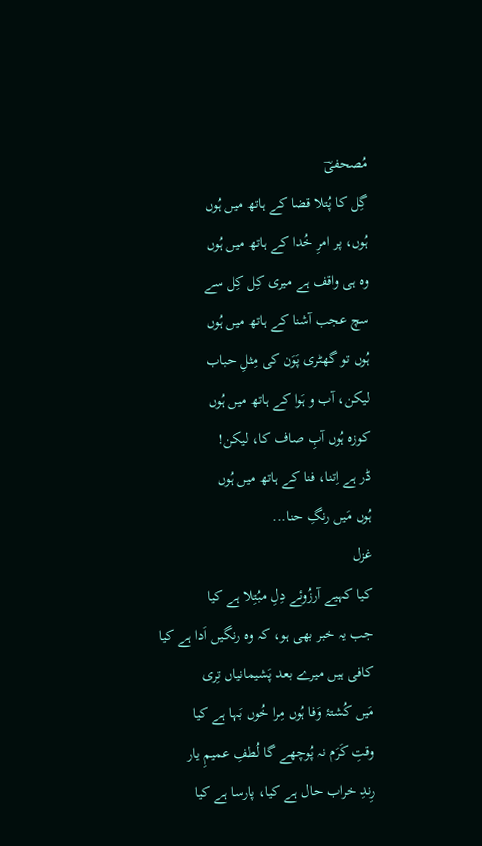مُصحفیؔ
گِل کا پُتلا قضا کے ہاتھ میں ہُوں
ہُوں، پر امرِ خُدا کے ہاتھ میں ہُوں
وہ ہی واقف ہے میری کِل کِل سے
سچ عجب آشنا کے ہاتھ میں ہُوں
ہُوں تو گھٹری پَوَن کی مِثلِ حباب
لیکن، آب و ہَوا کے ہاتھ میں ہُوں
کوزہ ہُوں آبِ صاف کا، لیکن!
ڈر ہے اِتنا، فنا کے ہاتھ میں ہُوں
ہُوں مَیں رنگِ حنا...
غزل
کیا کہیے آرزُوئے دِلِ مبُتِلا ہے کیا
جب یہ خبر بھی ہو، کہ وہ رنگیں اَدا ہے کیا
کافی ہیں میرے بعد پَشیمانیاں تِری
مَیں کُشتۂ وَفا ہُوں مِرا خُوں بَہا ہے کیا
وقتِ کَرَم نہ پُوچھے گا لُطفِ عمیمِ یار
رِندِ خراب حال ہے کیا، پارسا ہے کیا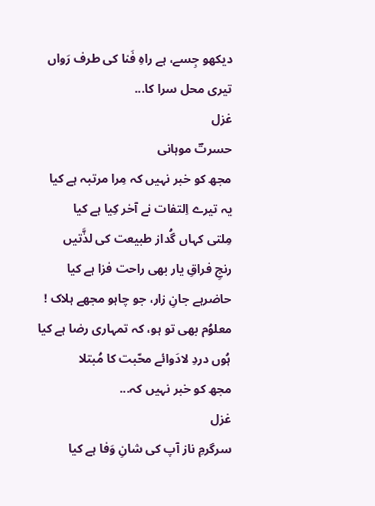دیکھو جِسے، ہے راہِ فَنا کی طرف رَواں
تیری محل سرا کا...
غزل
حسرتؔ موہانی
مجھ کو خبر نہیں کہ مِرا مرتبہ ہے کیا
یہ تیرے اِلتفات نے آخر کِیا ہے کیا
مِلتی کہاں گُداز طبیعت کی لذَّتیں
رنجِ فراقِ یار بھی راحت فزا ہے کیا
حاضرہے جانِ زار، جو چاہو مجھے ہلاک !
معلوُم بھی تو ہو، کہ تمہاری رضا ہے کیا
ہُوں دردِ لادَوائے محّبت کا مُبتلا
مجھ کو خبر نہیں کہ...
غزل
سرگرمِ ناز آپ کی شانِ وَفا ہے کیا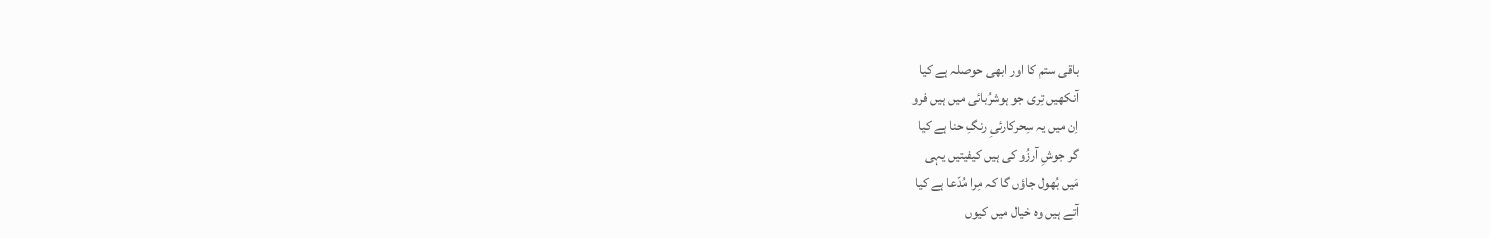باقی ستم کا اور ابھی حوصلہ ہے کیا
آنکھیں تِری جو ہوشرُبائی میں ہیں فرو
اِن میں یہ سِحرکارئیِ رنگِ حنا ہے کیا
گر جوشِ آرزُو کی ہیں کیفیتیں یہی
مَیں بُھول جاؤں گا کہ مِرا مُدّعا ہے کیا
آتے ہیں وہ خیال میں کیوں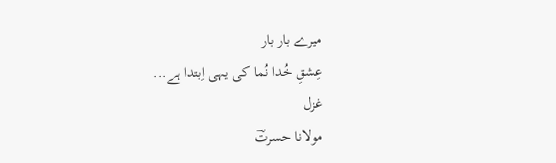میرے بار بار
عِشقِ خُدا نُما کی یہی اِبتدا ہے...
غزل
مولانا حسرتؔ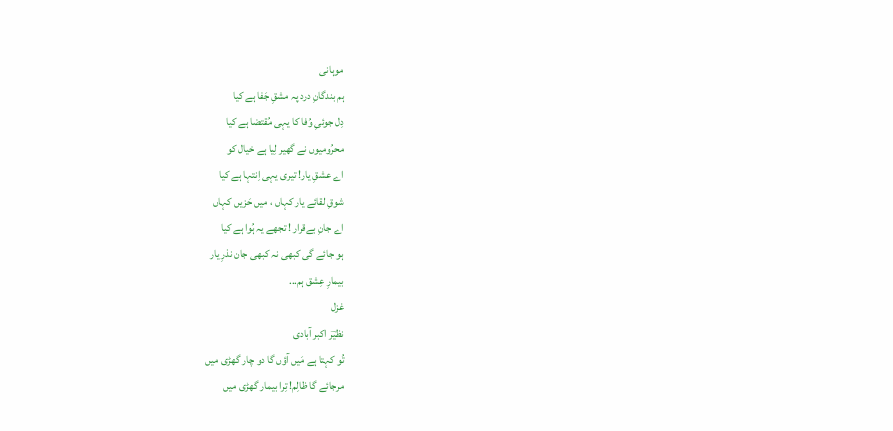موہانی
ہم بندگانِ درد پہ مشقِ جَفا ہے کیا
دِل جوئیِ وُفا کا یہی مُقتضا ہے کیا
محرُومیوں نے گھیر لِیا ہے خیال کو
اے عشقِ یار! تیری یہی اِنتہا ہے کیا
شوقِ لقائے یار کہاں ، میں حَزیں کہاں
اے جانِ بےقرار ! تجھے یہ ہُوا ہے کیا
ہو جائے گی کبھی نہ کبھی جان نذرِ یار
بیمارِ عِشق ہم...
غزل
نظیؔر اکبر آبادی
تُو کہتا ہے مَیں آؤں گا دو چار گھڑی میں
مرجائے گا ظالِم! تِرا بیمار گھڑی میں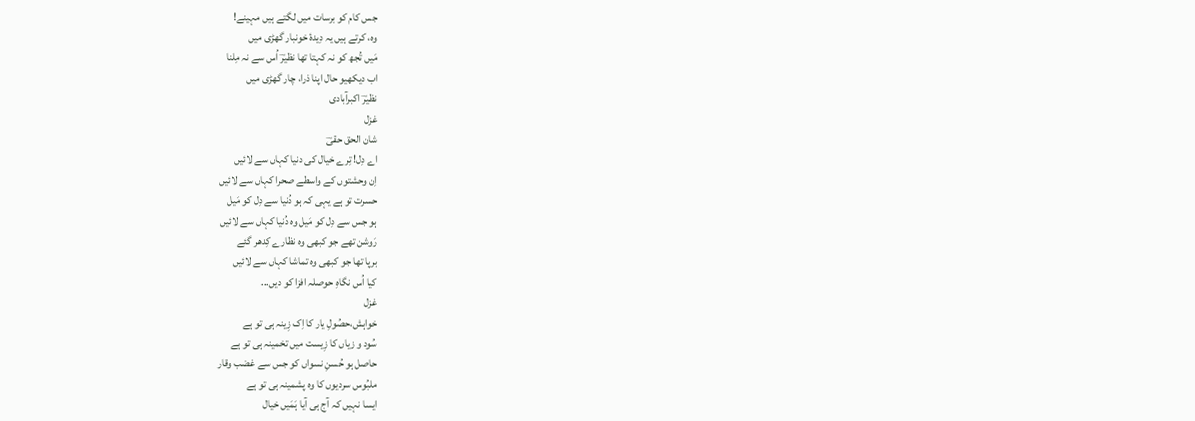جس کام کو برسات میں لگتے ہیں مہینے!
وہ، کرتے ہیں یہ دِیدۂ خونبار گھڑی میں
مَیں تُجھ کو نہ کہتا تھا نظیرؔ اُس سے نہ مِلنا
اب دیکھیو حال اپنا ذرا، چار گھڑی میں
نظیرؔ اکبرآبادی
غزل
شان الحق حقیؔ
اے دِل! تِرے خیال کی دنیا کہاں سے لائیں
اِن وحشتوں کے واسطے صحرا کہاں سے لائیں
حسرت تو ہے یہی کہ ہو دُنیا سے دِل کو مَیل
ہو جس سے دِل کو مَیل وہ دُنیا کہاں سے لائیں
رَوشن تھے جو کبھی وہ نظارے کِدھر گئے
برپا تھا جو کبھی وہ تماشا کہاں سے لائیں
کیا اُس نگاہِ حوصلہ افزا کو دیں...
غزل
خواہش،حصُولِ یار کا اِک زِینہ ہی تو ہے
سُود و زیاں کا زِیست میں تخمینہ ہی تو ہے
حاصل ہو حُسنِ نسواں کو جس سے غضب وقار
ملبُوس سردیوں کا وہ پشمینہ ہی تو ہے
ایسا نہیں کہ آج ہی آیا ہَمَیں خیال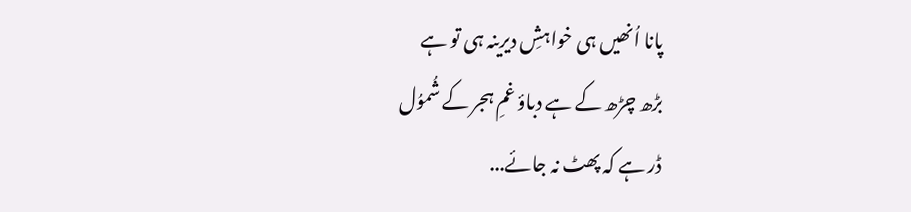پانا اُنھیں ہی خواہشِ دیرینہ ہی تو ہے
بڑھ چڑھ کے ہے دباؤ غمِ ہجر کے شُموُل
ڈر ہے کہ پھٹ نہ جائے...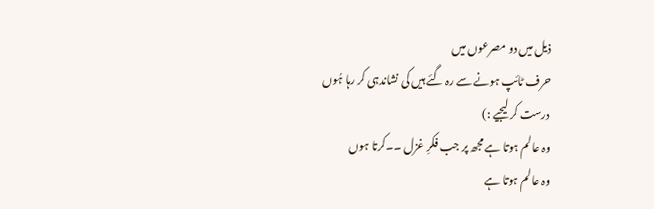ذیل میں دو مصرعوں میں
حرف ٹائپ ہونے سے رہ گئے ہیں کی نشاندہی کر رہا ہُوں
درست کر لیجیے :)
وہ عالم ہوتا ہے مجھ پر جب فکرِ غزل ۔۔کرتا ہوں
وہ عالم ہوتا ہے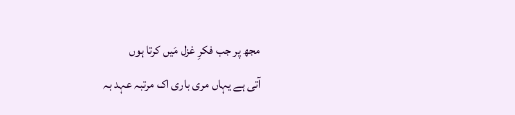مجھ پر جب فکرِ غزل مَیں کرتا ہوں
آتی ہے یہاں مری باری اک مرتبہ عہد بہ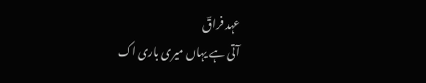عہد فراقؔ
آتی ہے یہاں میری باری اک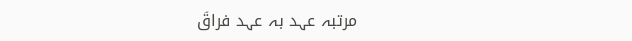مرتبہ عہد بہ عہد فراقؔ